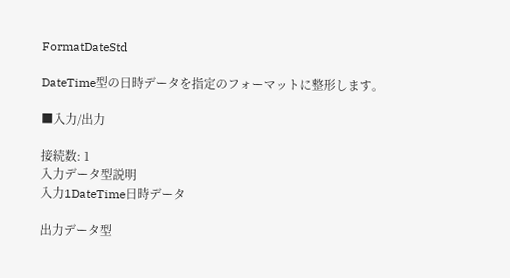FormatDateStd

DateTime型の日時データを指定のフォーマットに整形します。

■入力/出力

接続数: 1
入力データ型説明
入力1DateTime日時データ

出力データ型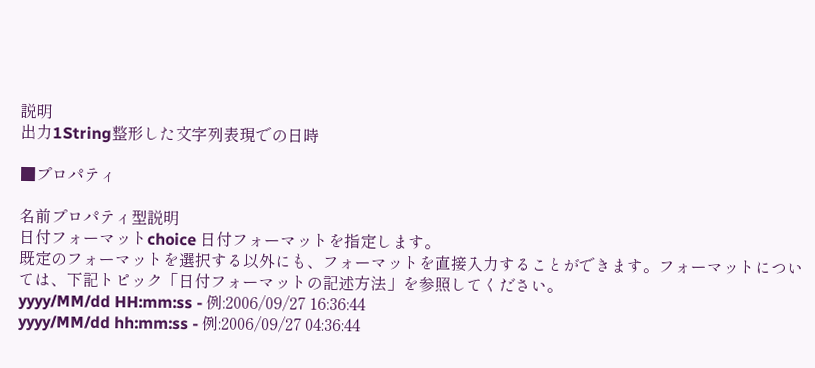説明
出力1String整形した文字列表現での日時

■プロパティ

名前プロパティ型説明
日付フォーマットchoice 日付フォーマットを指定します。
既定のフォーマットを選択する以外にも、フォーマットを直接入力することができます。フォーマットについては、下記トピック「日付フォーマットの記述方法」を参照してください。
yyyy/MM/dd HH:mm:ss - 例:2006/09/27 16:36:44
yyyy/MM/dd hh:mm:ss - 例:2006/09/27 04:36:44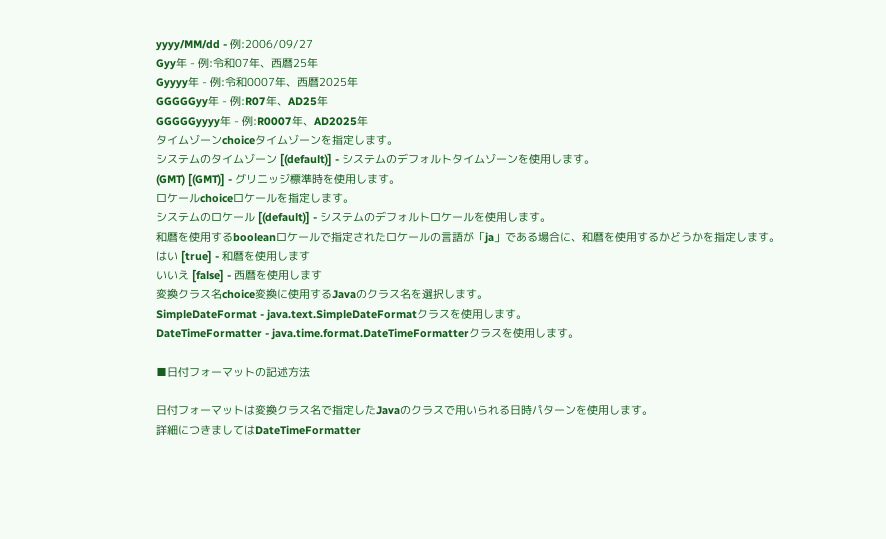yyyy/MM/dd - 例:2006/09/27
Gyy年 - 例:令和07年、西暦25年
Gyyyy年 - 例:令和0007年、西暦2025年
GGGGGyy年 - 例:R07年、AD25年
GGGGGyyyy年 - 例:R0007年、AD2025年
タイムゾーンchoiceタイムゾーンを指定します。
システムのタイムゾーン [(default)] - システムのデフォルトタイムゾーンを使用します。
(GMT) [(GMT)] - グリニッジ標準時を使用します。
ロケールchoiceロケールを指定します。
システムのロケール [(default)] - システムのデフォルトロケールを使用します。
和暦を使用するbooleanロケールで指定されたロケールの言語が「ja」である場合に、和暦を使用するかどうかを指定します。
はい [true] - 和暦を使用します
いいえ [false] - 西暦を使用します
変換クラス名choice変換に使用するJavaのクラス名を選択します。
SimpleDateFormat - java.text.SimpleDateFormatクラスを使用します。
DateTimeFormatter - java.time.format.DateTimeFormatterクラスを使用します。

■日付フォーマットの記述方法

日付フォーマットは変換クラス名で指定したJavaのクラスで用いられる日時パターンを使用します。
詳細につきましてはDateTimeFormatter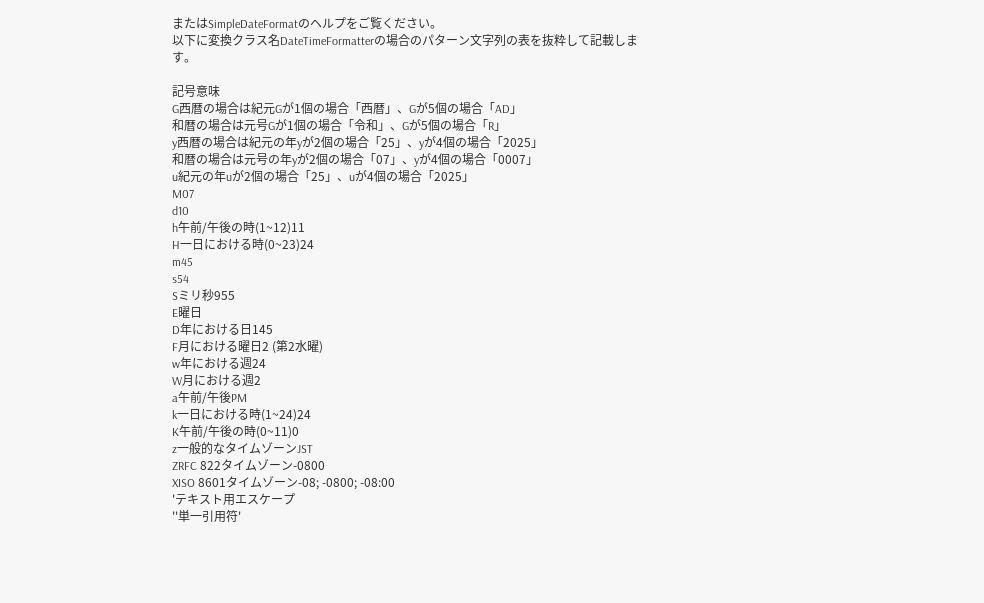またはSimpleDateFormatのヘルプをご覧ください。
以下に変換クラス名DateTimeFormatterの場合のパターン文字列の表を抜粋して記載します。

記号意味
G西暦の場合は紀元Gが1個の場合「西暦」、Gが5個の場合「AD」
和暦の場合は元号Gが1個の場合「令和」、Gが5個の場合「R」
y西暦の場合は紀元の年yが2個の場合「25」、yが4個の場合「2025」
和暦の場合は元号の年yが2個の場合「07」、yが4個の場合「0007」
u紀元の年uが2個の場合「25」、uが4個の場合「2025」
M07
d10
h午前/午後の時(1~12)11
H一日における時(0~23)24
m45
s54
Sミリ秒955
E曜日
D年における日145
F月における曜日2 (第2水曜)
w年における週24
W月における週2
a午前/午後PM
k一日における時(1~24)24
K午前/午後の時(0~11)0
z一般的なタイムゾーンJST
ZRFC 822タイムゾーン-0800
XISO 8601タイムゾーン-08; -0800; -08:00
'テキスト用エスケープ
''単一引用符'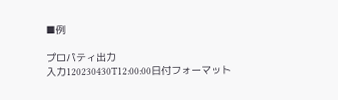■例

プロパティ出力
入力120230430T12:00:00日付フォーマット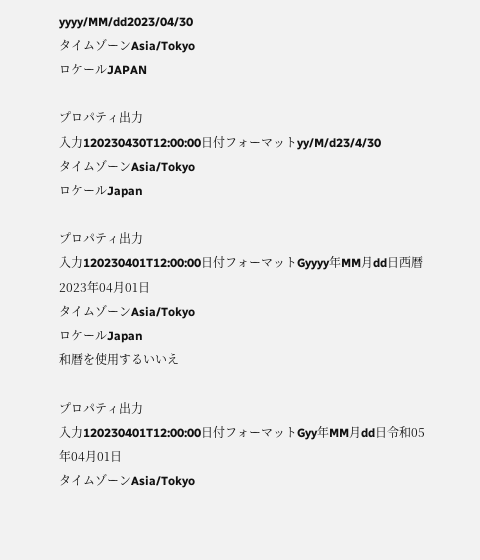yyyy/MM/dd2023/04/30
タイムゾーンAsia/Tokyo
ロケールJAPAN

プロパティ出力
入力120230430T12:00:00日付フォーマットyy/M/d23/4/30
タイムゾーンAsia/Tokyo
ロケールJapan

プロパティ出力
入力120230401T12:00:00日付フォーマットGyyyy年MM月dd日西暦2023年04月01日
タイムゾーンAsia/Tokyo
ロケールJapan
和暦を使用するいいえ

プロパティ出力
入力120230401T12:00:00日付フォーマットGyy年MM月dd日令和05年04月01日
タイムゾーンAsia/Tokyo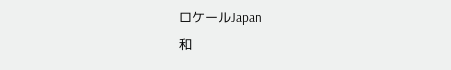ロケールJapan
和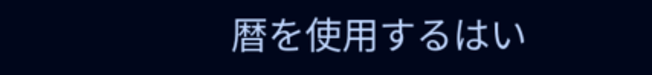暦を使用するはい